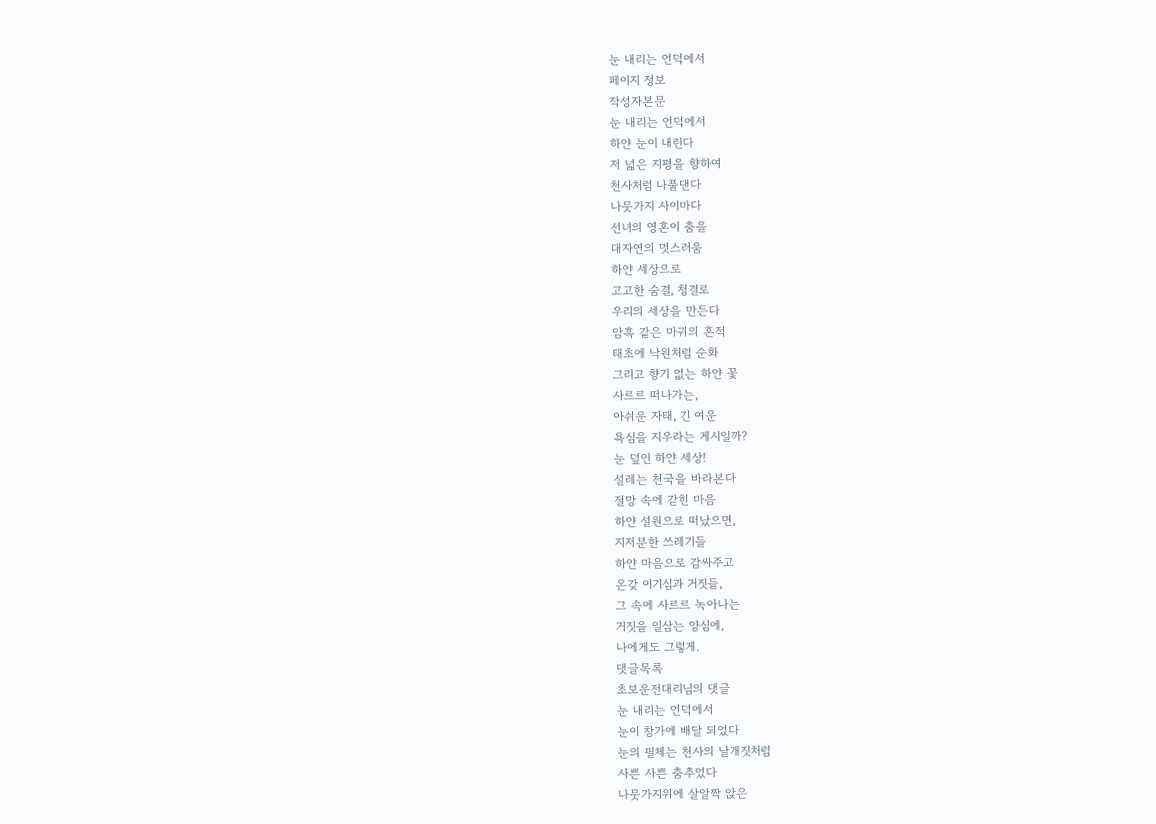눈 내리는 언덕에서
페이지 정보
작성자본문
눈 내리는 언덕에서
하얀 눈이 내린다
저 넓은 지평을 향하여
천사처럼 나풀댄다
나뭇가지 사이마다
선녀의 영혼이 춤을
대자연의 멋스러움
하얀 세상으로
고고한 숨결, 청결로
우리의 세상을 만든다
암흑 같은 마귀의 흔적
태초에 낙원처럼 순화
그리고 향기 없는 하얀 꽃
사르르 떠나가는,
아쉬운 자태, 긴 여운
욕심을 지우라는 게시일까?
눈 덮인 하얀 세상!
설레는 천국을 바라본다
절망 속에 갇힌 마음
하얀 설원으로 떠났으면,
지저분한 쓰레기들
하얀 마음으로 감싸주고
온갖 이기심과 거짓들,
그 속에 사르르 녹아나는
거짓을 일삼는 양심에,
나에게도 그렇게.
댓글목록
초보운전대리님의 댓글
눈 내리는 언덕에서
눈이 창가에 배달 되었다
눈의 필체는 천사의 날개짓처럼
사쁜 사쁜 춤추었다
나뭇가지위에 살알짝 앉은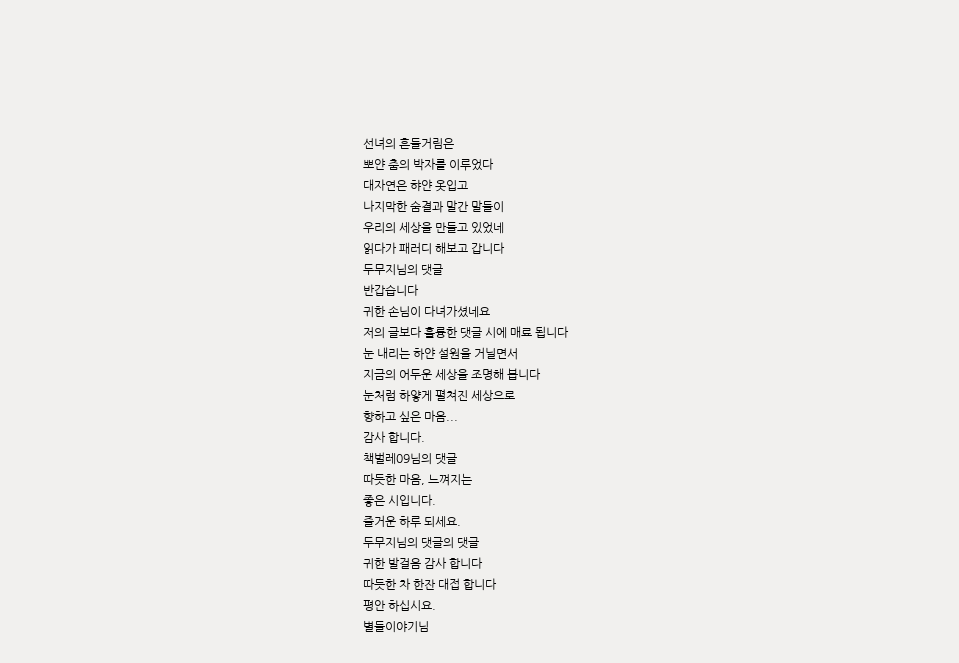선녀의 흔들거림은
뽀얀 춤의 박자를 이루었다
대자연은 햐얀 옷입고
나지막한 숨결과 말간 말들이
우리의 세상을 만들고 있었네
읽다가 패러디 해보고 갑니다
두무지님의 댓글
반갑습니다
귀한 손님이 다녀가셨네요
저의 글보다 휼륭한 댓글 시에 매료 됩니다
눈 내리는 하얀 설원을 거닐면서
지금의 어두운 세상을 조명해 봅니다
눈처럼 하얗게 펼쳐진 세상으로
향하고 싶은 마음...
감사 합니다.
책벌레09님의 댓글
따듯한 마음, 느껴지는
좋은 시입니다.
즐거운 하루 되세요.
두무지님의 댓글의 댓글
귀한 발걸음 감사 합니다
따듯한 차 한잔 대접 합니다
평안 하십시요.
별들이야기님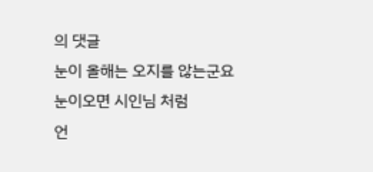의 댓글
눈이 올해는 오지를 않는군요
눈이오면 시인님 처럼
언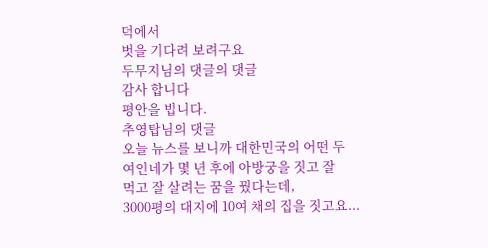덕에서
벗을 기다려 보려구요
두무지님의 댓글의 댓글
감사 합니다
평안을 빕니다.
추영탑님의 댓글
오늘 뉴스를 보니까 대한민국의 어떤 두
여인네가 몇 년 후에 아방궁을 짓고 잘
먹고 잘 살려는 꿈을 꿨다는데,
3000평의 대지에 10여 채의 집을 짓고요...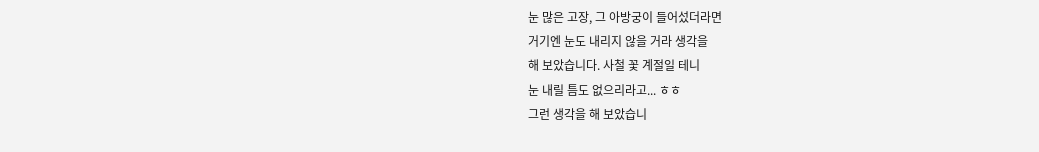눈 많은 고장, 그 아방궁이 들어섰더라면
거기엔 눈도 내리지 않을 거라 생각을
해 보았습니다. 사철 꽃 계절일 테니
눈 내릴 틈도 없으리라고... ㅎㅎ
그런 생각을 해 보았습니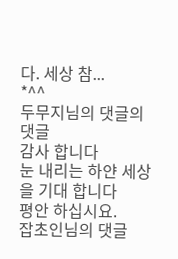다. 세상 참...
*^^
두무지님의 댓글의 댓글
감사 합니다
눈 내리는 하얀 세상을 기대 합니다
평안 하십시요.
잡초인님의 댓글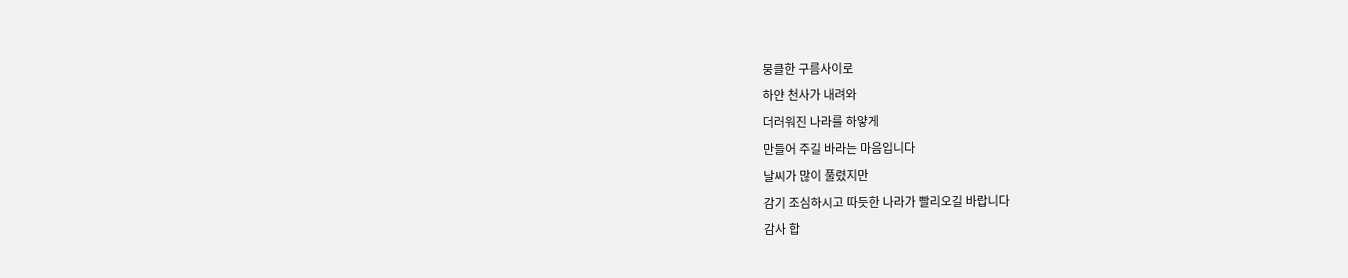뭉클한 구름사이로
하얀 천사가 내려와
더러워진 나라를 하얗게
만들어 주길 바라는 마음입니다
날씨가 많이 풀렸지만
감기 조심하시고 따듯한 나라가 빨리오길 바랍니다
감사 합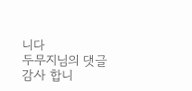니다
두무지님의 댓글
감사 합니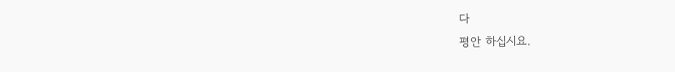다
평안 하십시요.